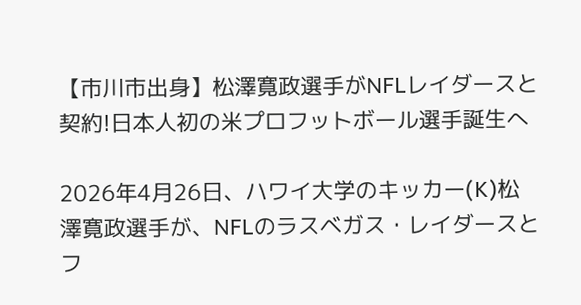【市川市出身】松澤寛政選手がNFLレイダースと契約!日本人初の米プロフットボール選手誕生へ

2026年4月26日、ハワイ大学のキッカー(K)松澤寛政選手が、NFLのラスベガス・レイダースとフ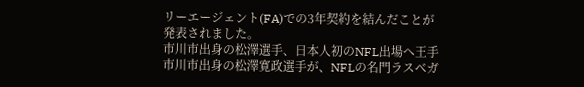リーエージェント(FA)での3年契約を結んだことが発表されました。
市川市出身の松澤選手、日本人初のNFL出場へ王手
市川市出身の松澤寛政選手が、NFLの名門ラスベガ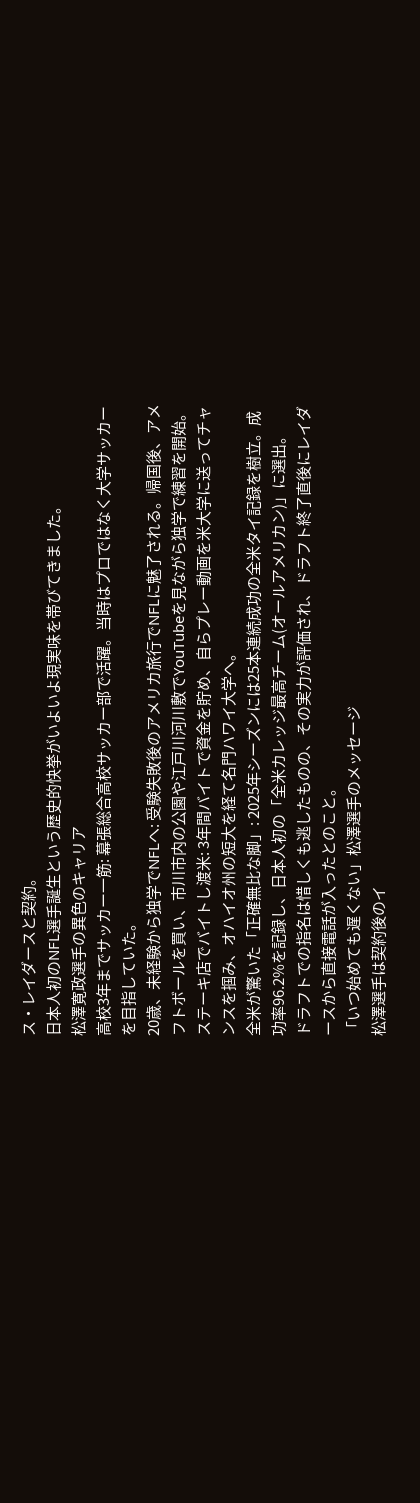ス・レイダースと契約。
日本人初のNFL選手誕生という歴史的快挙がいよいよ現実味を帯びてきました。
松澤寛政選手の異色のキャリア
高校3年までサッカー一筋: 幕張総合高校サッカー部で活躍。当時はプロではなく大学サッカーを目指していた。
20歳、未経験から独学でNFLへ: 受験失敗後のアメリカ旅行でNFLに魅了される。帰国後、アメフトボールを買い、市川市内の公園や江戸川河川敷でYouTubeを見ながら独学で練習を開始。
ステーキ店でバイトし渡米: 3年間バイトで資金を貯め、自らプレー動画を米大学に送ってチャンスを掴み、オハイオ州の短大を経て名門ハワイ大学へ。
全米が驚いた「正確無比な脚」: 2025年シーズンには25本連続成功の全米タイ記録を樹立。成功率96.2%を記録し、日本人初の「全米カレッジ最高チーム(オールアメリカン)」に選出。
ドラフトでの指名は惜しくも逃したものの、その実力が評価され、ドラフト終了直後にレイダースから直接電話が入ったとのこと。
「いつ始めても遅くない」松澤選手のメッセージ
松澤選手は契約後のイ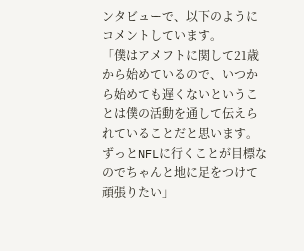ンタビューで、以下のようにコメントしています。
「僕はアメフトに関して21歳から始めているので、いつから始めても遅くないということは僕の活動を通して伝えられていることだと思います。ずっとNFLに行くことが目標なのでちゃんと地に足をつけて頑張りたい」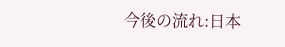今後の流れ:日本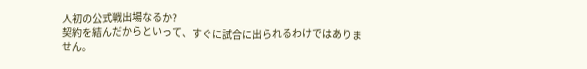人初の公式戦出場なるか?
契約を結んだからといって、すぐに試合に出られるわけではありません。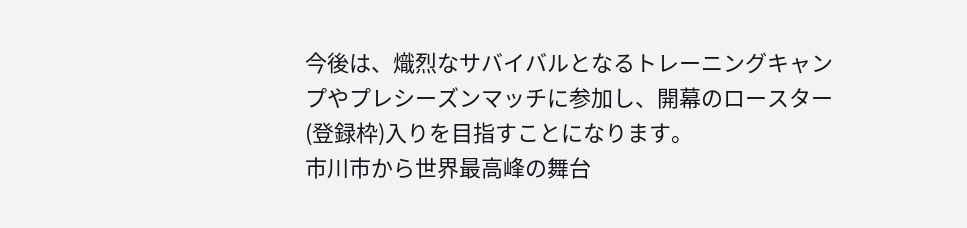今後は、熾烈なサバイバルとなるトレーニングキャンプやプレシーズンマッチに参加し、開幕のロースター(登録枠)入りを目指すことになります。
市川市から世界最高峰の舞台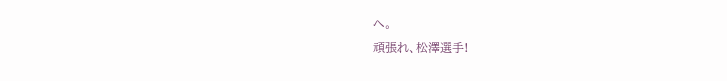へ。
頑張れ、松澤選手!